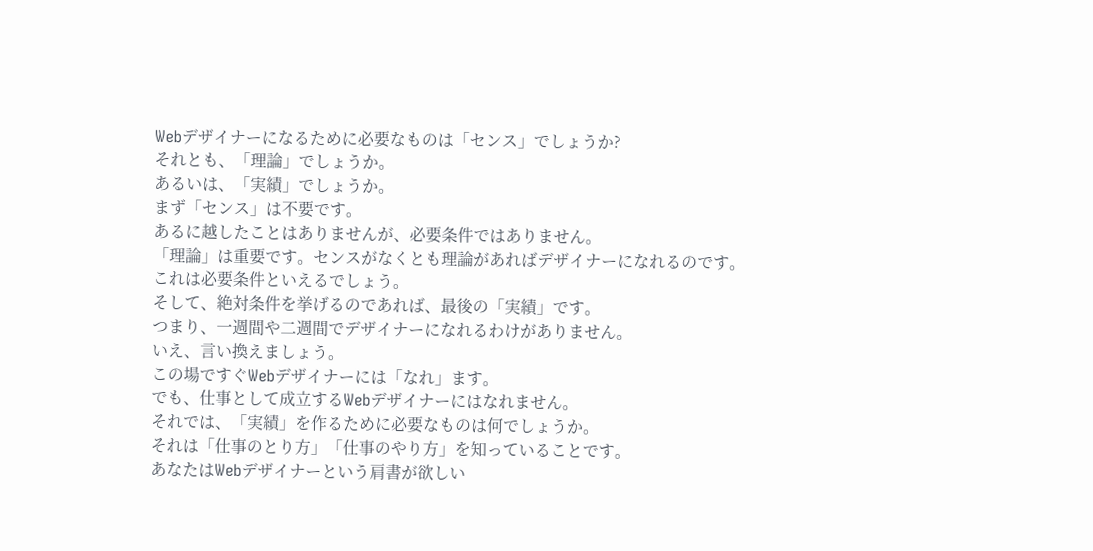Webデザイナーになるために必要なものは「センス」でしょうか?
それとも、「理論」でしょうか。
あるいは、「実績」でしょうか。
まず「センス」は不要です。
あるに越したことはありませんが、必要条件ではありません。
「理論」は重要です。センスがなくとも理論があればデザイナーになれるのです。
これは必要条件といえるでしょう。
そして、絶対条件を挙げるのであれば、最後の「実績」です。
つまり、一週間や二週間でデザイナーになれるわけがありません。
いえ、言い換えましょう。
この場ですぐWebデザイナーには「なれ」ます。
でも、仕事として成立するWebデザイナーにはなれません。
それでは、「実績」を作るために必要なものは何でしょうか。
それは「仕事のとり方」「仕事のやり方」を知っていることです。
あなたはWebデザイナーという肩書が欲しい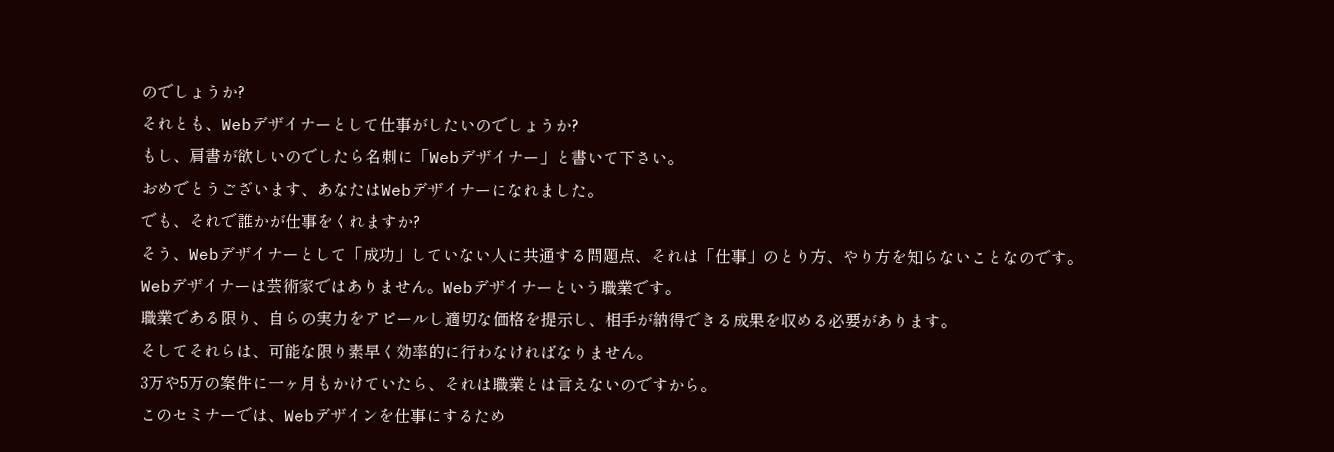のでしょうか?
それとも、Webデザイナーとして仕事がしたいのでしょうか?
もし、肩書が欲しいのでしたら名刺に「Webデザイナー」と書いて下さい。
おめでとうございます、あなたはWebデザイナーになれました。
でも、それで誰かが仕事をくれますか?
そう、Webデザイナーとして「成功」していない人に共通する問題点、それは「仕事」のとり方、やり方を知らないことなのです。
Webデザイナーは芸術家ではありません。Webデザイナーという職業です。
職業である限り、自らの実力をアピールし適切な価格を提示し、相手が納得できる成果を収める必要があります。
そしてそれらは、可能な限り素早く効率的に行わなければなりません。
3万や5万の案件に一ヶ月もかけていたら、それは職業とは言えないのですから。
このセミナーでは、Webデザインを仕事にするため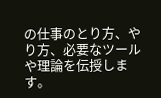の仕事のとり方、やり方、必要なツールや理論を伝授します。